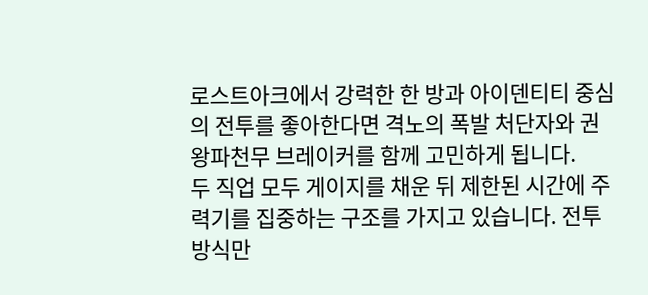로스트아크에서 강력한 한 방과 아이덴티티 중심의 전투를 좋아한다면 격노의 폭발 처단자와 권왕파천무 브레이커를 함께 고민하게 됩니다.
두 직업 모두 게이지를 채운 뒤 제한된 시간에 주력기를 집중하는 구조를 가지고 있습니다. 전투 방식만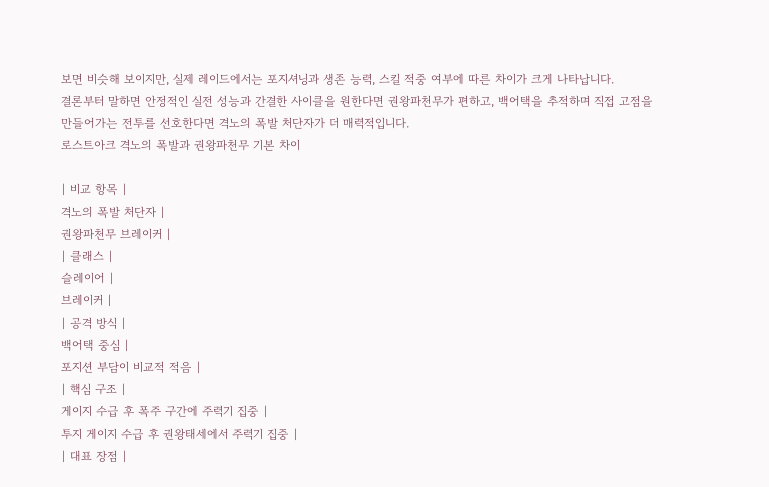보면 비슷해 보이지만, 실제 레이드에서는 포지셔닝과 생존 능력, 스킬 적중 여부에 따른 차이가 크게 나타납니다.
결론부터 말하면 안정적인 실전 성능과 간결한 사이클을 원한다면 권왕파천무가 편하고, 백어택을 추적하며 직접 고점을 만들어가는 전투를 선호한다면 격노의 폭발 처단자가 더 매력적입니다.
로스트아크 격노의 폭발과 권왕파천무 기본 차이

| 비교 항목 |
격노의 폭발 처단자 |
권왕파천무 브레이커 |
| 클래스 |
슬레이어 |
브레이커 |
| 공격 방식 |
백어택 중심 |
포지션 부담이 비교적 적음 |
| 핵심 구조 |
게이지 수급 후 폭주 구간에 주력기 집중 |
투지 게이지 수급 후 권왕태세에서 주력기 집중 |
| 대표 장점 |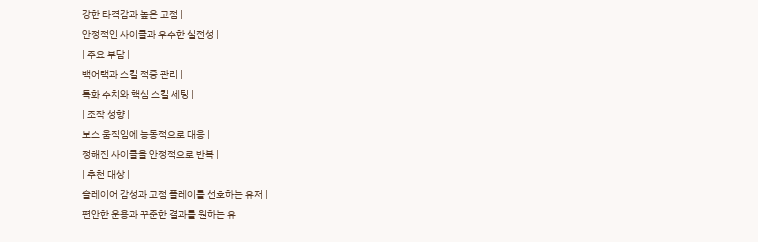강한 타격감과 높은 고점 |
안정적인 사이클과 우수한 실전성 |
| 주요 부담 |
백어택과 스킬 적중 관리 |
특화 수치와 핵심 스킬 세팅 |
| 조작 성향 |
보스 움직임에 능동적으로 대응 |
정해진 사이클을 안정적으로 반복 |
| 추천 대상 |
슬레이어 감성과 고점 플레이를 선호하는 유저 |
편안한 운용과 꾸준한 결과를 원하는 유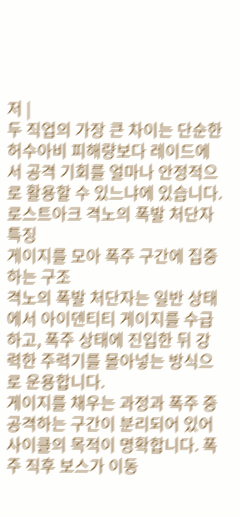저 |
두 직업의 가장 큰 차이는 단순한 허수아비 피해량보다 레이드에서 공격 기회를 얼마나 안정적으로 활용할 수 있느냐에 있습니다.
로스트아크 격노의 폭발 처단자 특징
게이지를 모아 폭주 구간에 집중하는 구조
격노의 폭발 처단자는 일반 상태에서 아이덴티티 게이지를 수급하고, 폭주 상태에 진입한 뒤 강력한 주력기를 몰아넣는 방식으로 운용합니다.
게이지를 채우는 과정과 폭주 중 공격하는 구간이 분리되어 있어 사이클의 목적이 명확합니다. 폭주 직후 보스가 이동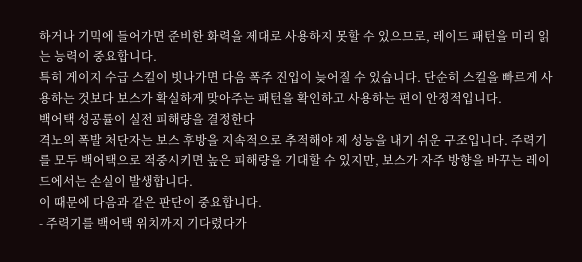하거나 기믹에 들어가면 준비한 화력을 제대로 사용하지 못할 수 있으므로, 레이드 패턴을 미리 읽는 능력이 중요합니다.
특히 게이지 수급 스킬이 빗나가면 다음 폭주 진입이 늦어질 수 있습니다. 단순히 스킬을 빠르게 사용하는 것보다 보스가 확실하게 맞아주는 패턴을 확인하고 사용하는 편이 안정적입니다.
백어택 성공률이 실전 피해량을 결정한다
격노의 폭발 처단자는 보스 후방을 지속적으로 추적해야 제 성능을 내기 쉬운 구조입니다. 주력기를 모두 백어택으로 적중시키면 높은 피해량을 기대할 수 있지만, 보스가 자주 방향을 바꾸는 레이드에서는 손실이 발생합니다.
이 때문에 다음과 같은 판단이 중요합니다.
- 주력기를 백어택 위치까지 기다렸다가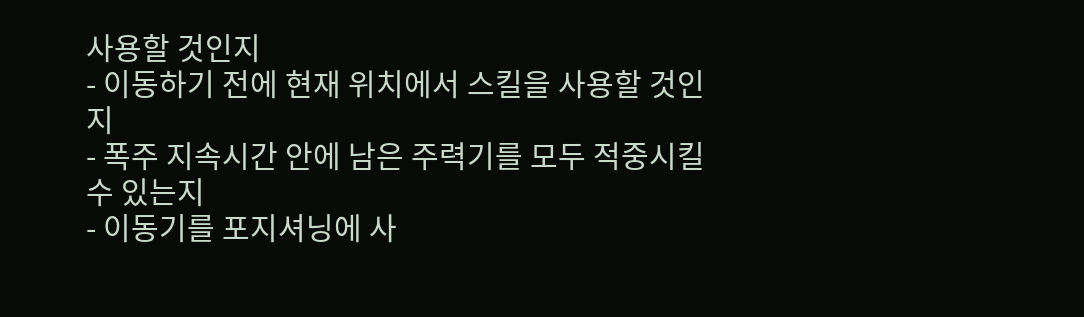사용할 것인지
- 이동하기 전에 현재 위치에서 스킬을 사용할 것인지
- 폭주 지속시간 안에 남은 주력기를 모두 적중시킬 수 있는지
- 이동기를 포지셔닝에 사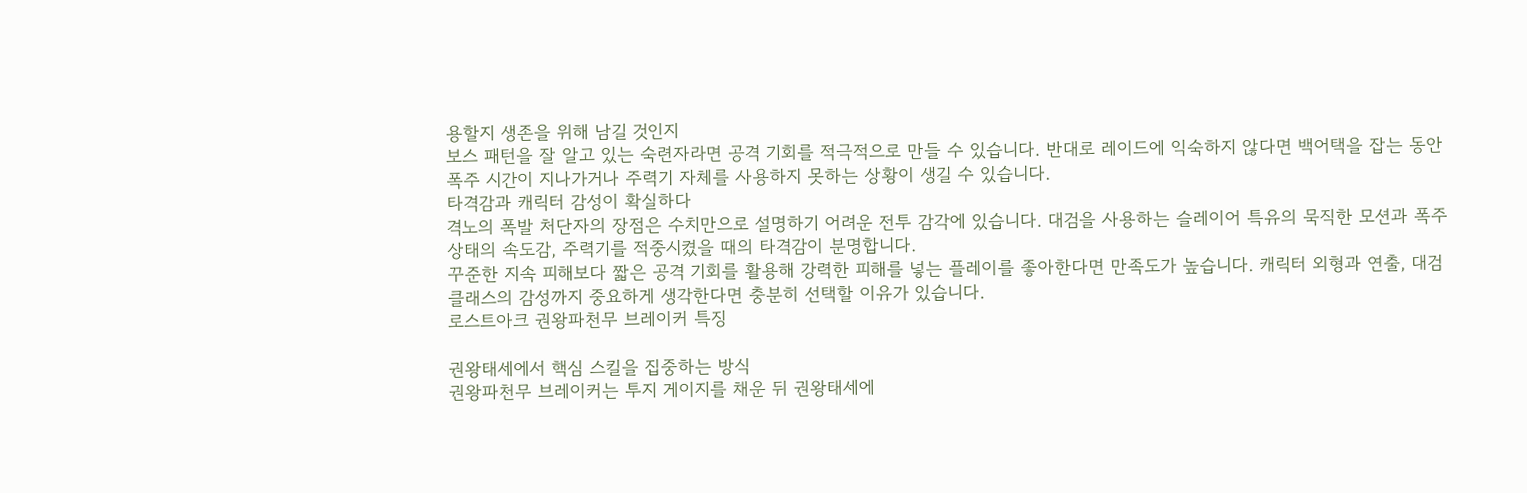용할지 생존을 위해 남길 것인지
보스 패턴을 잘 알고 있는 숙련자라면 공격 기회를 적극적으로 만들 수 있습니다. 반대로 레이드에 익숙하지 않다면 백어택을 잡는 동안 폭주 시간이 지나가거나 주력기 자체를 사용하지 못하는 상황이 생길 수 있습니다.
타격감과 캐릭터 감성이 확실하다
격노의 폭발 처단자의 장점은 수치만으로 설명하기 어려운 전투 감각에 있습니다. 대검을 사용하는 슬레이어 특유의 묵직한 모션과 폭주 상태의 속도감, 주력기를 적중시켰을 때의 타격감이 분명합니다.
꾸준한 지속 피해보다 짧은 공격 기회를 활용해 강력한 피해를 넣는 플레이를 좋아한다면 만족도가 높습니다. 캐릭터 외형과 연출, 대검 클래스의 감성까지 중요하게 생각한다면 충분히 선택할 이유가 있습니다.
로스트아크 권왕파천무 브레이커 특징

권왕태세에서 핵심 스킬을 집중하는 방식
권왕파천무 브레이커는 투지 게이지를 채운 뒤 권왕태세에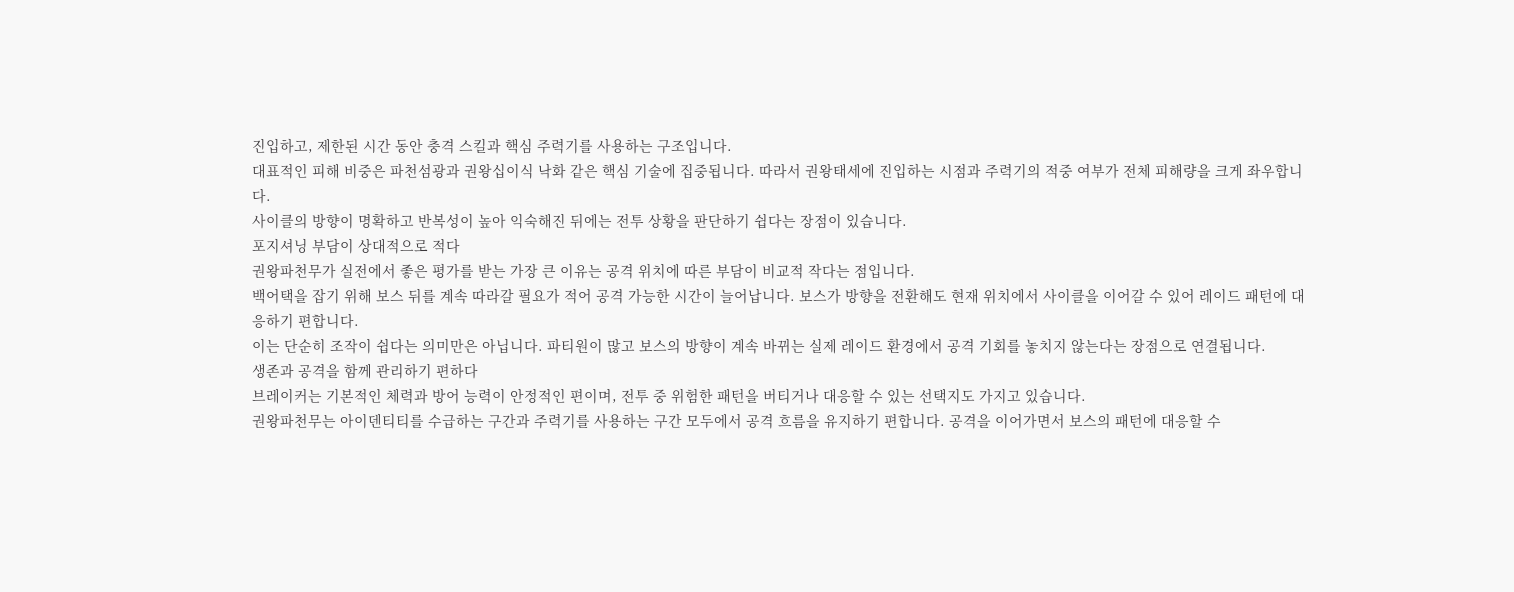진입하고, 제한된 시간 동안 충격 스킬과 핵심 주력기를 사용하는 구조입니다.
대표적인 피해 비중은 파천섬광과 권왕십이식 낙화 같은 핵심 기술에 집중됩니다. 따라서 권왕태세에 진입하는 시점과 주력기의 적중 여부가 전체 피해량을 크게 좌우합니다.
사이클의 방향이 명확하고 반복성이 높아 익숙해진 뒤에는 전투 상황을 판단하기 쉽다는 장점이 있습니다.
포지셔닝 부담이 상대적으로 적다
권왕파천무가 실전에서 좋은 평가를 받는 가장 큰 이유는 공격 위치에 따른 부담이 비교적 작다는 점입니다.
백어택을 잡기 위해 보스 뒤를 계속 따라갈 필요가 적어 공격 가능한 시간이 늘어납니다. 보스가 방향을 전환해도 현재 위치에서 사이클을 이어갈 수 있어 레이드 패턴에 대응하기 편합니다.
이는 단순히 조작이 쉽다는 의미만은 아닙니다. 파티원이 많고 보스의 방향이 계속 바뀌는 실제 레이드 환경에서 공격 기회를 놓치지 않는다는 장점으로 연결됩니다.
생존과 공격을 함께 관리하기 편하다
브레이커는 기본적인 체력과 방어 능력이 안정적인 편이며, 전투 중 위험한 패턴을 버티거나 대응할 수 있는 선택지도 가지고 있습니다.
권왕파천무는 아이덴티티를 수급하는 구간과 주력기를 사용하는 구간 모두에서 공격 흐름을 유지하기 편합니다. 공격을 이어가면서 보스의 패턴에 대응할 수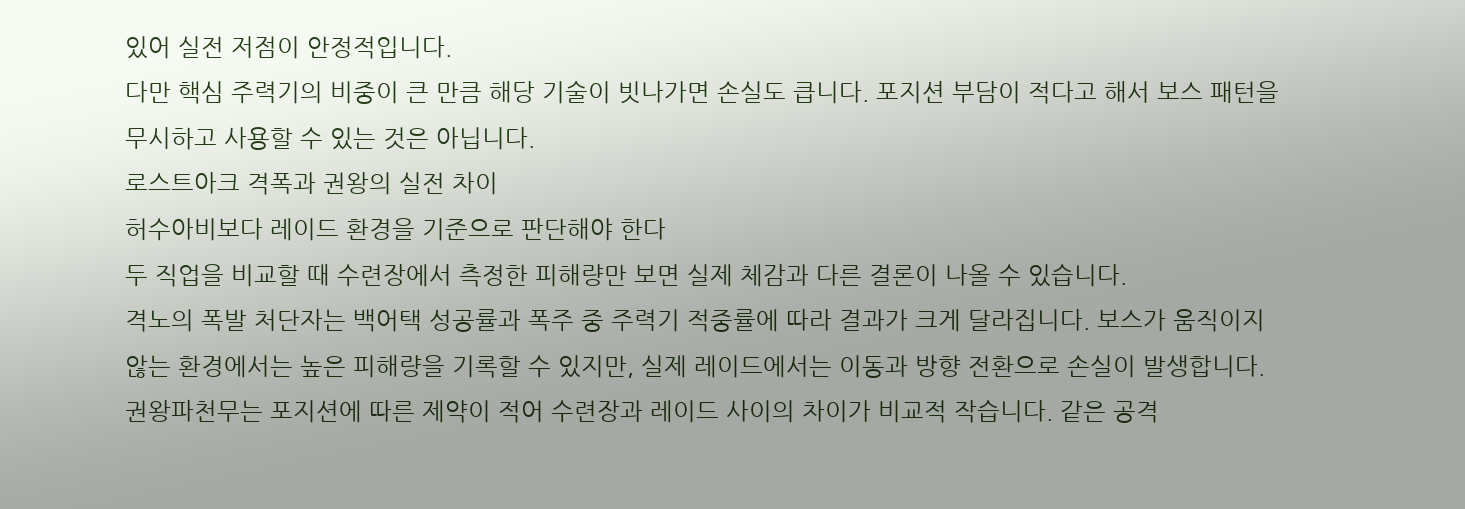있어 실전 저점이 안정적입니다.
다만 핵심 주력기의 비중이 큰 만큼 해당 기술이 빗나가면 손실도 큽니다. 포지션 부담이 적다고 해서 보스 패턴을 무시하고 사용할 수 있는 것은 아닙니다.
로스트아크 격폭과 권왕의 실전 차이
허수아비보다 레이드 환경을 기준으로 판단해야 한다
두 직업을 비교할 때 수련장에서 측정한 피해량만 보면 실제 체감과 다른 결론이 나올 수 있습니다.
격노의 폭발 처단자는 백어택 성공률과 폭주 중 주력기 적중률에 따라 결과가 크게 달라집니다. 보스가 움직이지 않는 환경에서는 높은 피해량을 기록할 수 있지만, 실제 레이드에서는 이동과 방향 전환으로 손실이 발생합니다.
권왕파천무는 포지션에 따른 제약이 적어 수련장과 레이드 사이의 차이가 비교적 작습니다. 같은 공격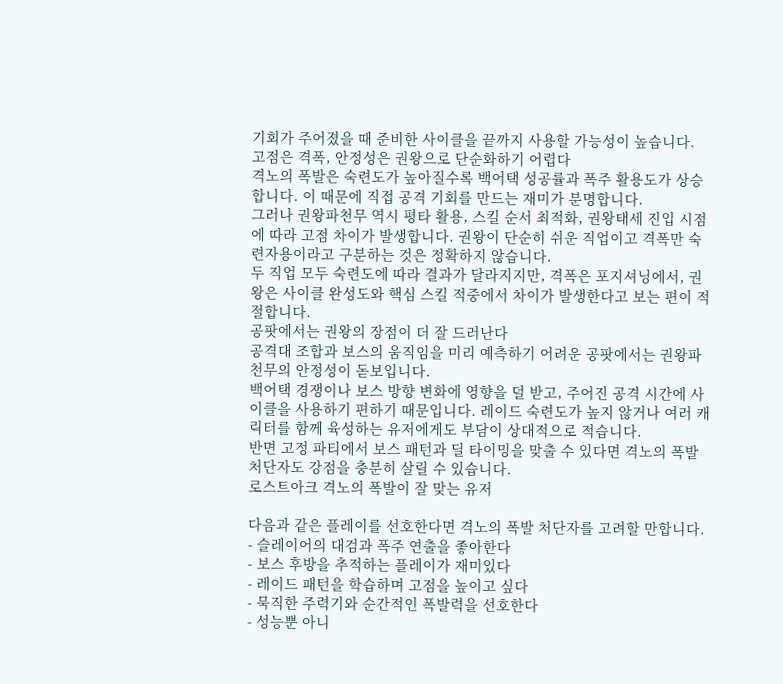기회가 주어졌을 때 준비한 사이클을 끝까지 사용할 가능성이 높습니다.
고점은 격폭, 안정성은 권왕으로 단순화하기 어렵다
격노의 폭발은 숙련도가 높아질수록 백어택 성공률과 폭주 활용도가 상승합니다. 이 때문에 직접 공격 기회를 만드는 재미가 분명합니다.
그러나 권왕파천무 역시 평타 활용, 스킬 순서 최적화, 권왕태세 진입 시점에 따라 고점 차이가 발생합니다. 권왕이 단순히 쉬운 직업이고 격폭만 숙련자용이라고 구분하는 것은 정확하지 않습니다.
두 직업 모두 숙련도에 따라 결과가 달라지지만, 격폭은 포지셔닝에서, 권왕은 사이클 완성도와 핵심 스킬 적중에서 차이가 발생한다고 보는 편이 적절합니다.
공팟에서는 권왕의 장점이 더 잘 드러난다
공격대 조합과 보스의 움직임을 미리 예측하기 어려운 공팟에서는 권왕파천무의 안정성이 돋보입니다.
백어택 경쟁이나 보스 방향 변화에 영향을 덜 받고, 주어진 공격 시간에 사이클을 사용하기 편하기 때문입니다. 레이드 숙련도가 높지 않거나 여러 캐릭터를 함께 육성하는 유저에게도 부담이 상대적으로 적습니다.
반면 고정 파티에서 보스 패턴과 딜 타이밍을 맞출 수 있다면 격노의 폭발 처단자도 강점을 충분히 살릴 수 있습니다.
로스트아크 격노의 폭발이 잘 맞는 유저

다음과 같은 플레이를 선호한다면 격노의 폭발 처단자를 고려할 만합니다.
- 슬레이어의 대검과 폭주 연출을 좋아한다
- 보스 후방을 추적하는 플레이가 재미있다
- 레이드 패턴을 학습하며 고점을 높이고 싶다
- 묵직한 주력기와 순간적인 폭발력을 선호한다
- 성능뿐 아니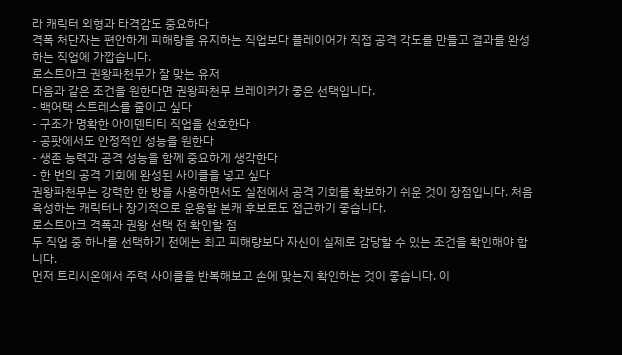라 캐릭터 외형과 타격감도 중요하다
격폭 처단자는 편안하게 피해량을 유지하는 직업보다 플레이어가 직접 공격 각도를 만들고 결과를 완성하는 직업에 가깝습니다.
로스트아크 권왕파천무가 잘 맞는 유저
다음과 같은 조건을 원한다면 권왕파천무 브레이커가 좋은 선택입니다.
- 백어택 스트레스를 줄이고 싶다
- 구조가 명확한 아이덴티티 직업을 선호한다
- 공팟에서도 안정적인 성능을 원한다
- 생존 능력과 공격 성능을 함께 중요하게 생각한다
- 한 번의 공격 기회에 완성된 사이클을 넣고 싶다
권왕파천무는 강력한 한 방을 사용하면서도 실전에서 공격 기회를 확보하기 쉬운 것이 장점입니다. 처음 육성하는 캐릭터나 장기적으로 운용할 본캐 후보로도 접근하기 좋습니다.
로스트아크 격폭과 권왕 선택 전 확인할 점
두 직업 중 하나를 선택하기 전에는 최고 피해량보다 자신이 실제로 감당할 수 있는 조건을 확인해야 합니다.
먼저 트리시온에서 주력 사이클을 반복해보고 손에 맞는지 확인하는 것이 좋습니다. 이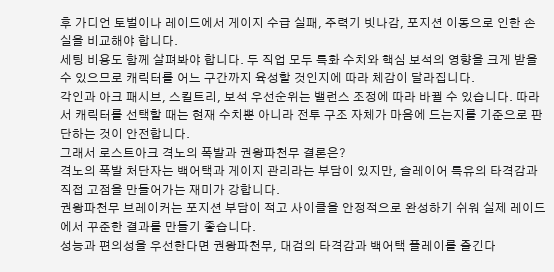후 가디언 토벌이나 레이드에서 게이지 수급 실패, 주력기 빗나감, 포지션 이동으로 인한 손실을 비교해야 합니다.
세팅 비용도 함께 살펴봐야 합니다. 두 직업 모두 특화 수치와 핵심 보석의 영향을 크게 받을 수 있으므로 캐릭터를 어느 구간까지 육성할 것인지에 따라 체감이 달라집니다.
각인과 아크 패시브, 스킬트리, 보석 우선순위는 밸런스 조정에 따라 바뀔 수 있습니다. 따라서 캐릭터를 선택할 때는 현재 수치뿐 아니라 전투 구조 자체가 마음에 드는지를 기준으로 판단하는 것이 안전합니다.
그래서 로스트아크 격노의 폭발과 권왕파천무 결론은?
격노의 폭발 처단자는 백어택과 게이지 관리라는 부담이 있지만, 슬레이어 특유의 타격감과 직접 고점을 만들어가는 재미가 강합니다.
권왕파천무 브레이커는 포지션 부담이 적고 사이클을 안정적으로 완성하기 쉬워 실제 레이드에서 꾸준한 결과를 만들기 좋습니다.
성능과 편의성을 우선한다면 권왕파천무, 대검의 타격감과 백어택 플레이를 즐긴다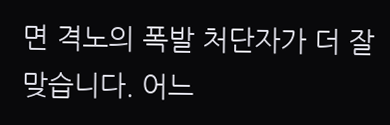면 격노의 폭발 처단자가 더 잘 맞습니다. 어느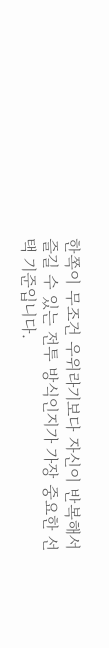한쪽이 무조건 우위라기보다 자신이 반복해서 즐길 수 있는 전투 방식인지가 가장 중요한 선택 기준입니다.